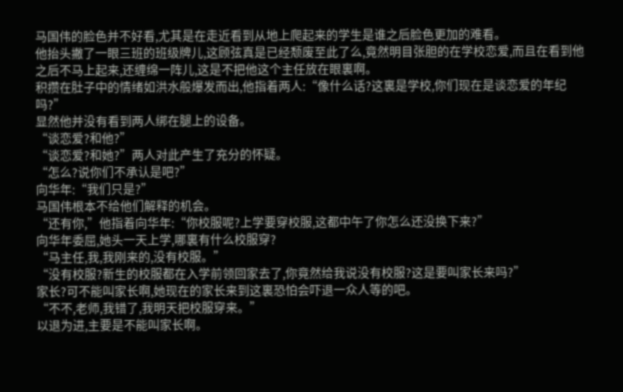马国伟的脸色并不好看,尤其是在走近看到从地上爬起来的学生是谁之后脸色更加的难看。
他抬头撇了一眼三班的班级牌儿,这顾弦真是已经颓废至此了么,竟然明目张胆的在学校恋爱,而且在看到他之后不马上起来,还缠绵一阵儿,这是不把他这个主任放在眼裏啊。
积攒在肚子中的情绪如洪水般爆发而出,他指着两人:“像什么话?这裏是学校,你们现在是谈恋爱的年纪吗?”
显然他并没有看到两人绑在腿上的设备。
“谈恋爱?和他?”
“谈恋爱?和她?”两人对此产生了充分的怀疑。
“怎么?说你们不承认是吧?”
向华年:“我们只是?”
马国伟根本不给他们解释的机会。
“还有你,”他指着向华年:“你校服呢?上学要穿校服,这都中午了你怎么还没换下来?”
向华年委屈,她头一天上学,哪裏有什么校服穿?
“马主任,我,我刚来的,没有校服。”
“没有校服?新生的校服都在入学前领回家去了,你竟然给我说没有校服?这是要叫家长来吗?”
家长?可不能叫家长啊,她现在的家长来到这裏恐怕会吓退一众人等的吧。
“不不,老师,我错了,我明天把校服穿来。”
以退为进,主要是不能叫家长啊。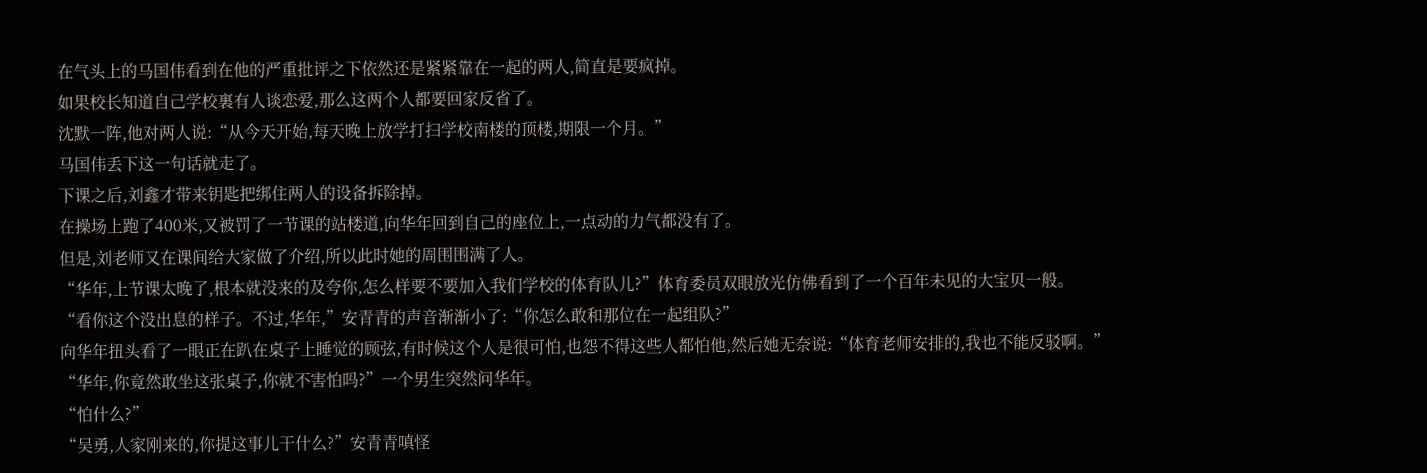在气头上的马国伟看到在他的严重批评之下依然还是紧紧靠在一起的两人,简直是要疯掉。
如果校长知道自己学校裏有人谈恋爱,那么这两个人都要回家反省了。
沈默一阵,他对两人说:“从今天开始,每天晚上放学打扫学校南楼的顶楼,期限一个月。”
马国伟丢下这一句话就走了。
下课之后,刘鑫才带来钥匙把绑住两人的设备拆除掉。
在操场上跑了400米,又被罚了一节课的站楼道,向华年回到自己的座位上,一点动的力气都没有了。
但是,刘老师又在课间给大家做了介绍,所以此时她的周围围满了人。
“华年,上节课太晚了,根本就没来的及夸你,怎么样要不要加入我们学校的体育队儿?”体育委员双眼放光仿佛看到了一个百年未见的大宝贝一般。
“看你这个没出息的样子。不过,华年,”安青青的声音渐渐小了:“你怎么敢和那位在一起组队?”
向华年扭头看了一眼正在趴在桌子上睡觉的顾弦,有时候这个人是很可怕,也怨不得这些人都怕他,然后她无奈说:“体育老师安排的,我也不能反驳啊。”
“华年,你竟然敢坐这张桌子,你就不害怕吗?”一个男生突然问华年。
“怕什么?”
“吴勇,人家刚来的,你提这事儿干什么?”安青青嗔怪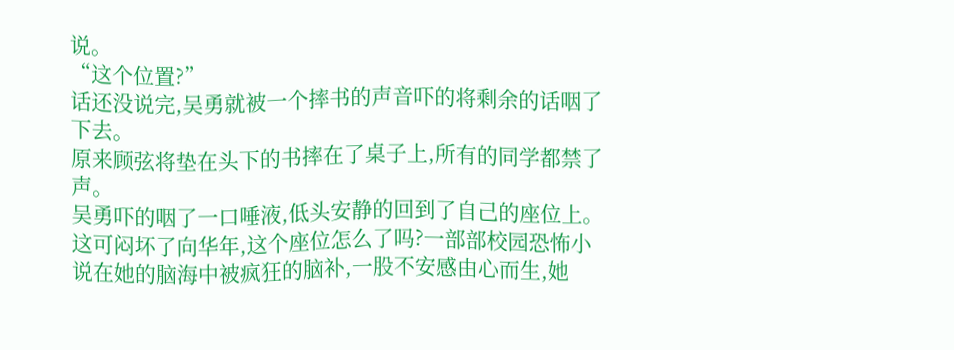说。
“这个位置?”
话还没说完,吴勇就被一个摔书的声音吓的将剩余的话咽了下去。
原来顾弦将垫在头下的书摔在了桌子上,所有的同学都禁了声。
吴勇吓的咽了一口唾液,低头安静的回到了自己的座位上。
这可闷坏了向华年,这个座位怎么了吗?一部部校园恐怖小说在她的脑海中被疯狂的脑补,一股不安感由心而生,她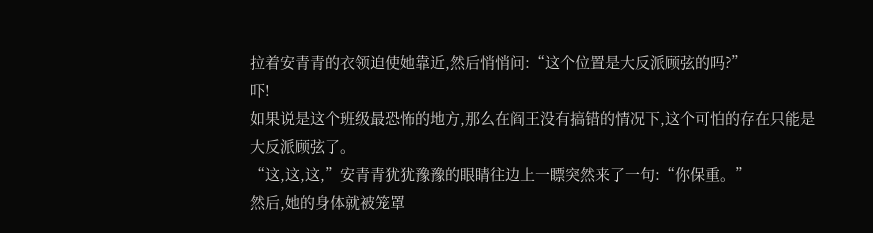拉着安青青的衣领迫使她靠近,然后悄悄问:“这个位置是大反派顾弦的吗?”
吓!
如果说是这个班级最恐怖的地方,那么在阎王没有搞错的情况下,这个可怕的存在只能是大反派顾弦了。
“这,这,这,”安青青犹犹豫豫的眼睛往边上一瞟突然来了一句:“你保重。”
然后,她的身体就被笼罩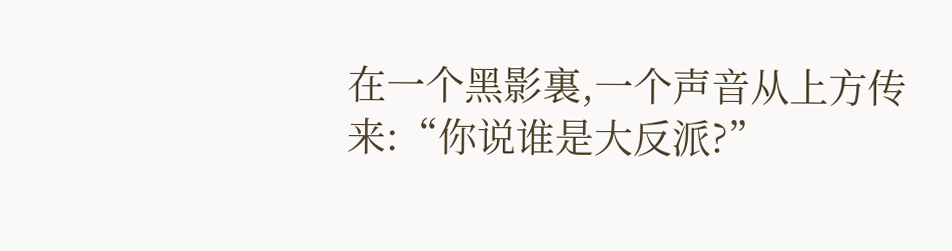在一个黑影裏,一个声音从上方传来:“你说谁是大反派?”